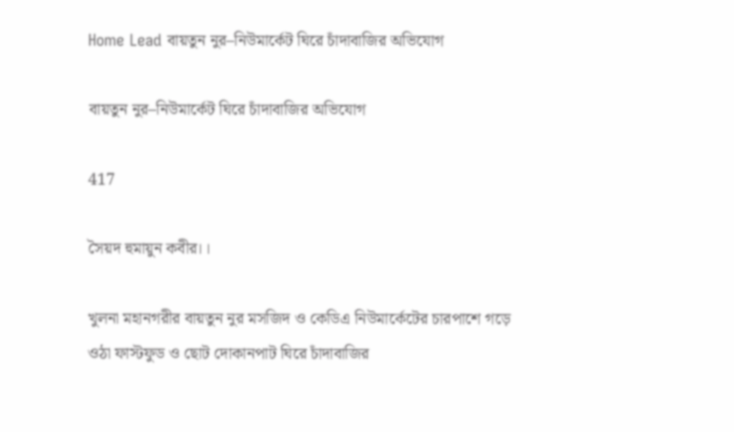Home Lead বায়তুন নুর–নিউমার্কেট ঘিরে চাঁদাবাজির অভিযোগ

বায়তুন নুর–নিউমার্কেট ঘিরে চাঁদাবাজির অভিযোগ

417

সৈয়দ হুমায়ুন কবীর।।

খুলনা মহানগরীর বায়তুন নুর মসজিদ ও কেডিএ নিউমার্কেটের চারপাশে গড়ে ওঠা ফাস্টফুড ও ছোট দোকানপাট ঘিরে চাঁদাবাজির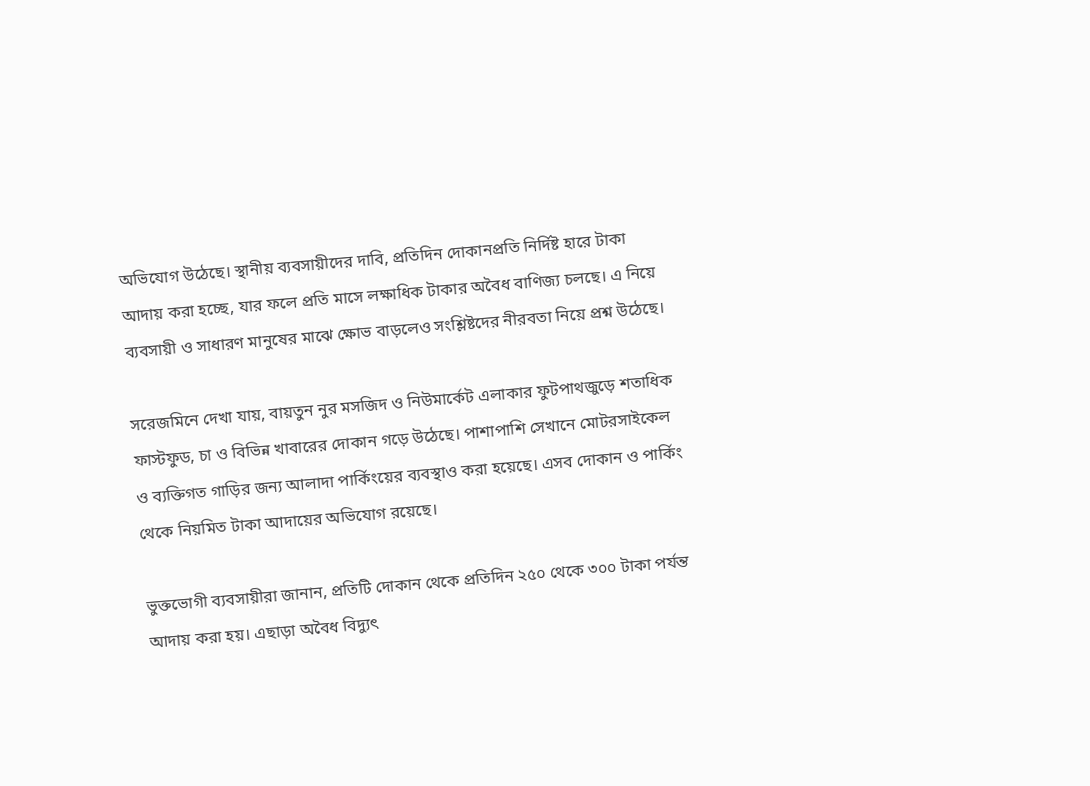অভিযোগ উঠেছে। স্থানীয় ব্যবসায়ীদের দাবি, প্রতিদিন দোকানপ্রতি নির্দিষ্ট হারে টাকা আদায় করা হচ্ছে, যার ফলে প্রতি মাসে লক্ষাধিক টাকার অবৈধ বাণিজ্য চলছে। এ নিয়ে ব্যবসায়ী ও সাধারণ মানুষের মাঝে ক্ষোভ বাড়লেও সংশ্লিষ্টদের নীরবতা নিয়ে প্রশ্ন উঠেছে।

সরেজমিনে দেখা যায়, বায়তুন নুর মসজিদ ও নিউমার্কেট এলাকার ফুটপাথজুড়ে শতাধিক ফাস্টফুড, চা ও বিভিন্ন খাবারের দোকান গড়ে উঠেছে। পাশাপাশি সেখানে মোটরসাইকেল ও ব্যক্তিগত গাড়ির জন্য আলাদা পার্কিংয়ের ব্যবস্থাও করা হয়েছে। এসব দোকান ও পার্কিং থেকে নিয়মিত টাকা আদায়ের অভিযোগ রয়েছে।

ভুক্তভোগী ব্যবসায়ীরা জানান, প্রতিটি দোকান থেকে প্রতিদিন ২৫০ থেকে ৩০০ টাকা পর্যন্ত আদায় করা হয়। এছাড়া অবৈধ বিদ্যুৎ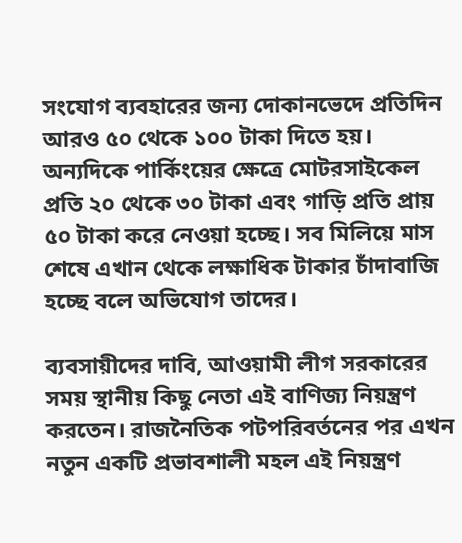সংযোগ ব্যবহারের জন্য দোকানভেদে প্রতিদিন আরও ৫০ থেকে ১০০ টাকা দিতে হয়। অন্যদিকে পার্কিংয়ের ক্ষেত্রে মোটরসাইকেল প্রতি ২০ থেকে ৩০ টাকা এবং গাড়ি প্রতি প্রায় ৫০ টাকা করে নেওয়া হচ্ছে। সব মিলিয়ে মাস শেষে এখান থেকে লক্ষাধিক টাকার চাঁদাবাজি হচ্ছে বলে অভিযোগ তাদের।

ব্যবসায়ীদের দাবি, আওয়ামী লীগ সরকারের সময় স্থানীয় কিছু নেতা এই বাণিজ্য নিয়ন্ত্রণ করতেন। রাজনৈতিক পটপরিবর্তনের পর এখন নতুন একটি প্রভাবশালী মহল এই নিয়ন্ত্রণ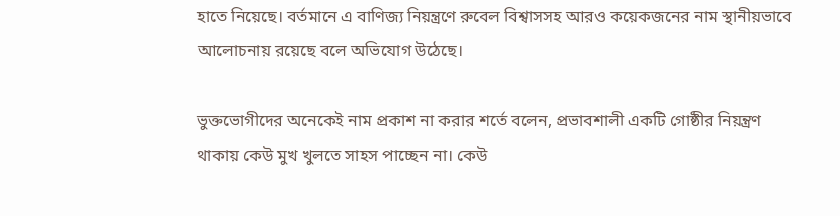হাতে নিয়েছে। বর্তমানে এ বাণিজ্য নিয়ন্ত্রণে রুবেল বিশ্বাসসহ আরও কয়েকজনের নাম স্থানীয়ভাবে আলোচনায় রয়েছে বলে অভিযোগ উঠেছে।

ভুক্তভোগীদের অনেকেই নাম প্রকাশ না করার শর্তে বলেন, প্রভাবশালী একটি গোষ্ঠীর নিয়ন্ত্রণ থাকায় কেউ মুখ খুলতে সাহস পাচ্ছেন না। কেউ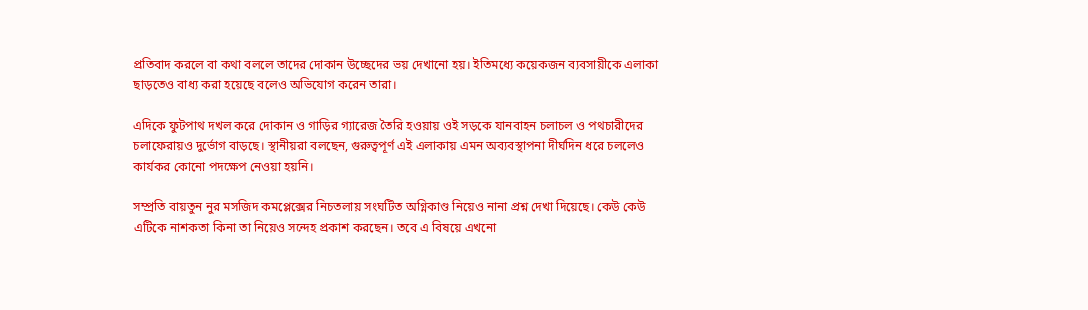প্রতিবাদ করলে বা কথা বললে তাদের দোকান উচ্ছেদের ভয় দেখানো হয়। ইতিমধ্যে কয়েকজন ব্যবসায়ীকে এলাকা ছাড়তেও বাধ্য করা হয়েছে বলেও অভিযোগ করেন তারা।

এদিকে ফুটপাথ দখল করে দোকান ও গাড়ির গ্যারেজ তৈরি হওয়ায় ওই সড়কে যানবাহন চলাচল ও পথচারীদের চলাফেরায়ও দুর্ভোগ বাড়ছে। স্থানীয়রা বলছেন, গুরুত্বপূর্ণ এই এলাকায় এমন অব্যবস্থাপনা দীর্ঘদিন ধরে চললেও কার্যকর কোনো পদক্ষেপ নেওয়া হয়নি।

সম্প্রতি বায়তুন নুর মসজিদ কমপ্লেক্সের নিচতলায় সংঘটিত অগ্নিকাণ্ড নিয়েও নানা প্রশ্ন দেখা দিয়েছে। কেউ কেউ এটিকে নাশকতা কিনা তা নিয়েও সন্দেহ প্রকাশ করছেন। তবে এ বিষয়ে এখনো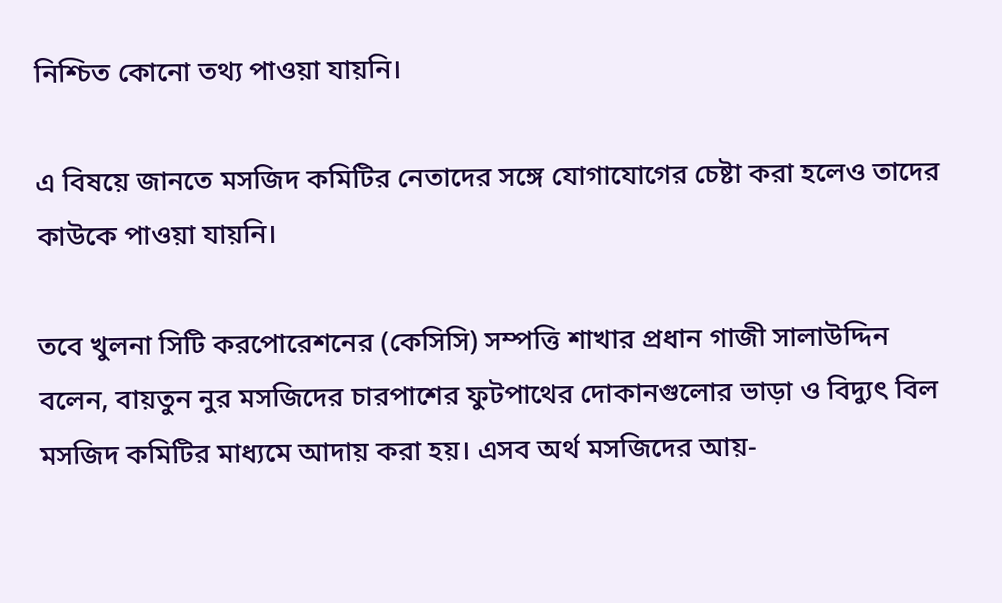নিশ্চিত কোনো তথ্য পাওয়া যায়নি।

এ বিষয়ে জানতে মসজিদ কমিটির নেতাদের সঙ্গে যোগাযোগের চেষ্টা করা হলেও তাদের কাউকে পাওয়া যায়নি।

তবে খুলনা সিটি করপোরেশনের (কেসিসি) সম্পত্তি শাখার প্রধান গাজী সালাউদ্দিন বলেন, বায়তুন নুর মসজিদের চারপাশের ফুটপাথের দোকানগুলোর ভাড়া ও বিদ্যুৎ বিল মসজিদ কমিটির মাধ্যমে আদায় করা হয়। এসব অর্থ মসজিদের আয়-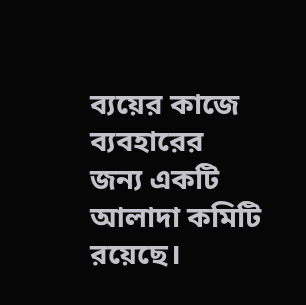ব্যয়ের কাজে ব্যবহারের জন্য একটি আলাদা কমিটি রয়েছে।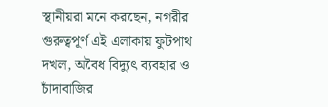স্থানীয়রা মনে করছেন, নগরীর গুরুত্বপূর্ণ এই এলাকায় ফুটপাথ দখল, অবৈধ বিদ্যুৎ ব্যবহার ও চাঁদাবাজির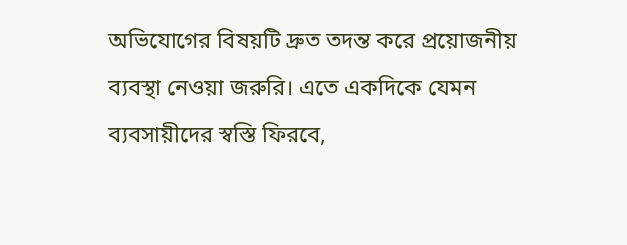অভিযোগের বিষয়টি দ্রুত তদন্ত করে প্রয়োজনীয় ব্যবস্থা নেওয়া জরুরি। এতে একদিকে যেমন ব্যবসায়ীদের স্বস্তি ফিরবে,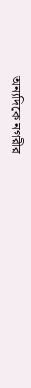অন্যদিকে নগরীর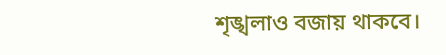শৃঙ্খলাও বজায় থাকবে।